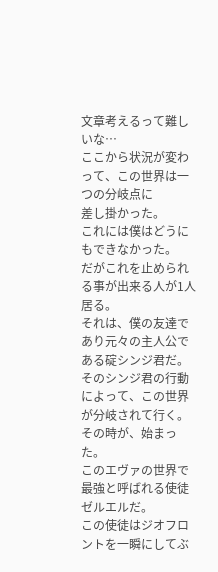文章考えるって難しいな…
ここから状況が変わって、この世界は一つの分岐点に
差し掛かった。
これには僕はどうにもできなかった。
だがこれを止められる事が出来る人が1人居る。
それは、僕の友達であり元々の主人公である碇シンジ君だ。
そのシンジ君の行動によって、この世界が分岐されて行く。
その時が、始まった。
このエヴァの世界で最強と呼ばれる使徒ゼルエルだ。
この使徒はジオフロントを一瞬にしてぶ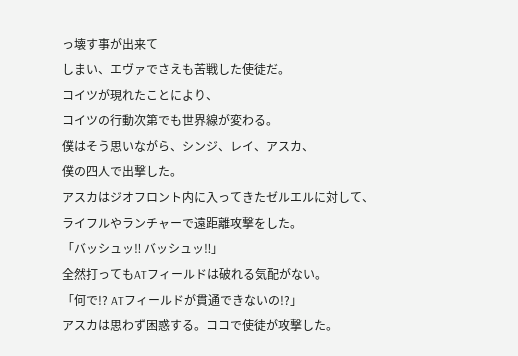っ壊す事が出来て
しまい、エヴァでさえも苦戦した使徒だ。
コイツが現れたことにより、
コイツの行動次第でも世界線が変わる。
僕はそう思いながら、シンジ、レイ、アスカ、
僕の四人で出撃した。
アスカはジオフロント内に入ってきたゼルエルに対して、
ライフルやランチャーで遠距離攻撃をした。
「バッシュッ‼ バッシュッ‼」
全然打ってもATフィールドは破れる気配がない。
「何で!? ATフィールドが貫通できないの!?」
アスカは思わず困惑する。ココで使徒が攻撃した。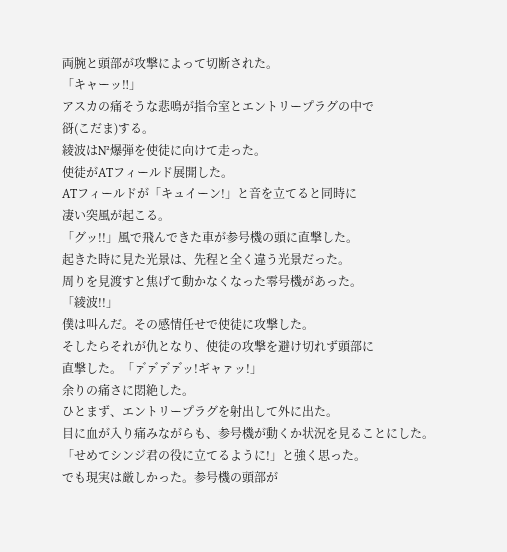両腕と頭部が攻撃によって切断された。
「キャーッ‼」
アスカの痛そうな悲鳴が指令室とエントリープラグの中で
谺(こだま)する。
綾波はN²爆弾を使徒に向けて走った。
使徒がATフィールド展開した。
ATフィールドが「キュイーン!」と音を立てると同時に
凄い突風が起こる。
「グッ!!」風で飛んできた車が参号機の頭に直撃した。
起きた時に見た光景は、先程と全く違う光景だった。
周りを見渡すと焦げて動かなくなった零号機があった。
「綾波!!」
僕は叫んだ。その感情任せで使徒に攻撃した。
そしたらそれが仇となり、使徒の攻撃を避け切れず頭部に
直撃した。「ァ゙ァ゙ァ゙ァ゙ッ!ギャァッ!」
余りの痛さに悶絶した。
ひとまず、エントリープラグを射出して外に出た。
目に血が入り痛みながらも、参号機が動くか状況を見ることにした。
「せめてシンジ君の役に立てるように!」と強く思った。
でも現実は厳しかった。参号機の頭部が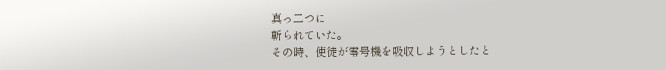真っ二つに
斬られていた。
その時、使徒が零号機を吸収しようとしたと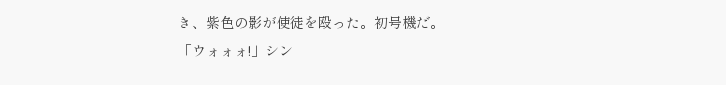き、紫色の影が使徒を殴った。初号機だ。
「ウォォォ!」シン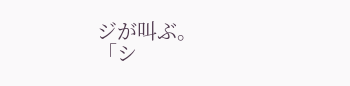ジが叫ぶ。
「シ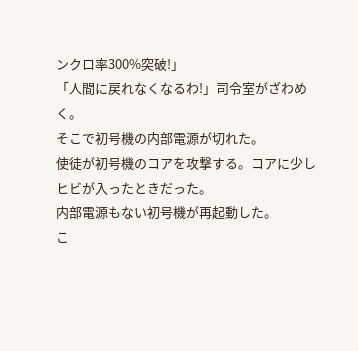ンクロ率300%突破!」
「人間に戻れなくなるわ!」司令室がざわめく。
そこで初号機の内部電源が切れた。
使徒が初号機のコアを攻撃する。コアに少しヒビが入ったときだった。
内部電源もない初号機が再起動した。
こ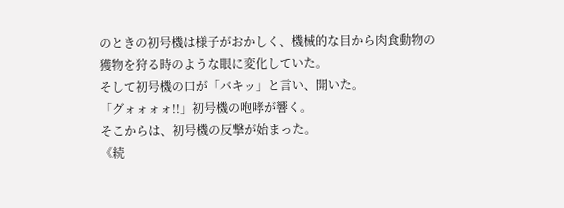のときの初号機は様子がおかしく、機械的な目から肉食動物の獲物を狩る時のような眼に変化していた。
そして初号機の口が「バキッ」と言い、開いた。
「グォォォォ!!」初号機の咆哮が響く。
そこからは、初号機の反撃が始まった。
《続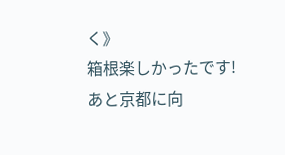く》
箱根楽しかったです!
あと京都に向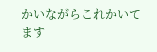かいながらこれかいてます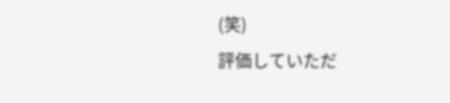(笑)
評価していただ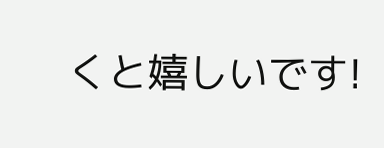くと嬉しいです!